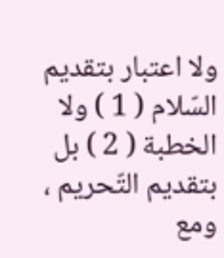ولا اعتبار بتقديم السّلام ( 1 ) ولا الخطبة ( 2 ) بل بتقديم التّحريم ، ومع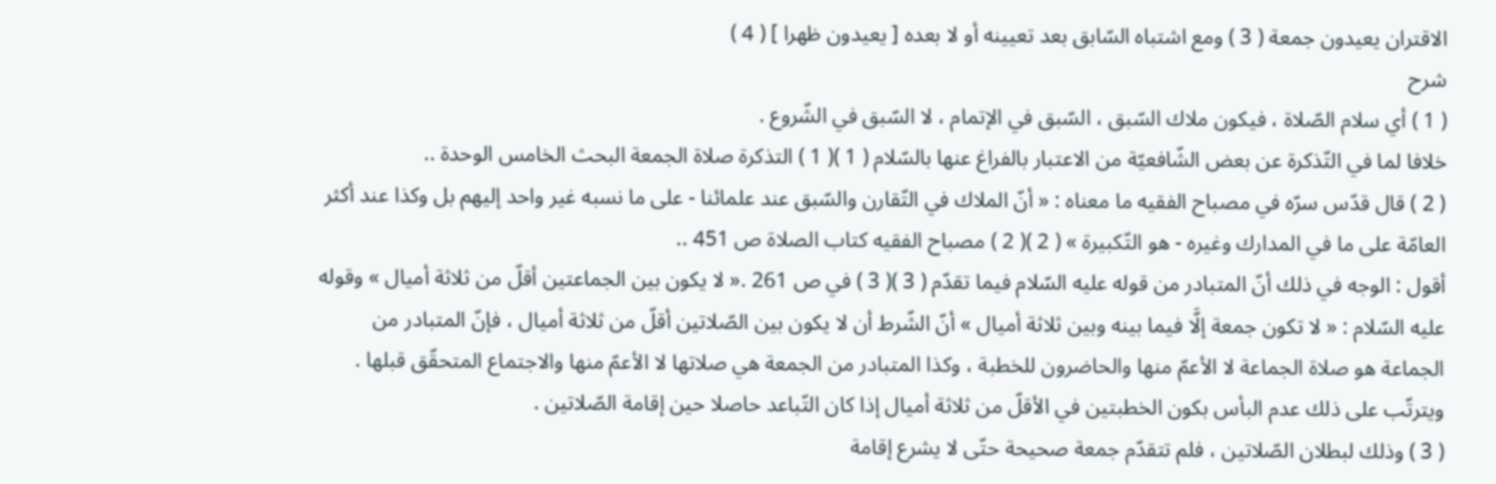الاقتران يعيدون جمعة ( 3 ) ومع اشتباه السّابق بعد تعيينه أو لا بعده [ يعيدون ظهرا ] ( 4 )
شرح
( 1 ) أي سلام الصّلاة ، فيكون ملاك السّبق ، السّبق في الإتمام ، لا السّبق في الشّروع .
خلافا لما في التّذكرة عن بعض الشّافعيّة من الاعتبار بالفراغ عنها بالسّلام ( 1 )( 1 ) التذكرة صلاة الجمعة البحث الخامس الوحدة ..
( 2 ) قال قدّس سرّه في مصباح الفقيه ما معناه : « أنّ الملاك في التّقارن والسّبق عند علمائنا - على ما نسبه غير واحد إليهم بل وكذا عند أكثر العامّة على ما في المدارك وغيره - هو التّكبيرة » ( 2 )( 2 ) مصباح الفقيه كتاب الصلاة ص 451 ..
أقول : الوجه في ذلك أنّ المتبادر من قوله عليه السّلام فيما تقدّم ( 3 )( 3 ) في ص 261 .« لا يكون بين الجماعتين أقلّ من ثلاثة أميال » وقوله عليه السّلام : « لا تكون جمعة إلَّا فيما بينه وبين ثلاثة أميال » أنّ الشّرط أن لا يكون بين الصّلاتين أقلّ من ثلاثة أميال ، فإنّ المتبادر من الجماعة هو صلاة الجماعة لا الأعمّ منها والحاضرون للخطبة ، وكذا المتبادر من الجمعة هي صلاتها لا الأعمّ منها والاجتماع المتحقّق قبلها . ويترتّب على ذلك عدم البأس بكون الخطبتين في الأقلّ من ثلاثة أميال إذا كان التّباعد حاصلا حين إقامة الصّلاتين .
( 3 ) وذلك لبطلان الصّلاتين ، فلم تتقدّم جمعة صحيحة حتّى لا يشرع إقامة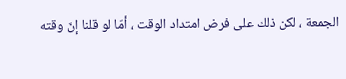الجمعة ، لكن ذلك على فرض امتداد الوقت ، أمّا لو قلنا إنّ وقته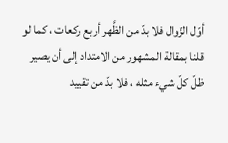أوّل الزّوال فلا بدّ من الظَّهر أربع ركعات ، كما لو قلنا بمقالة المشهور من الامتداد إلى أن يصير ظلّ كلّ شيء مثله ، فلا بدّ من تقييد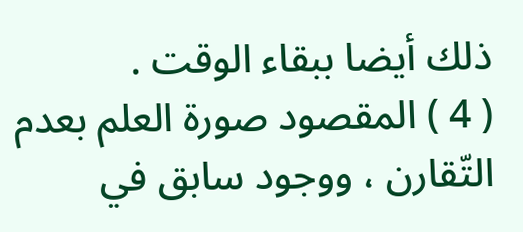ذلك أيضا ببقاء الوقت .
( 4 ) المقصود صورة العلم بعدم التّقارن ، ووجود سابق في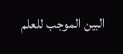البين الموجب للعلم